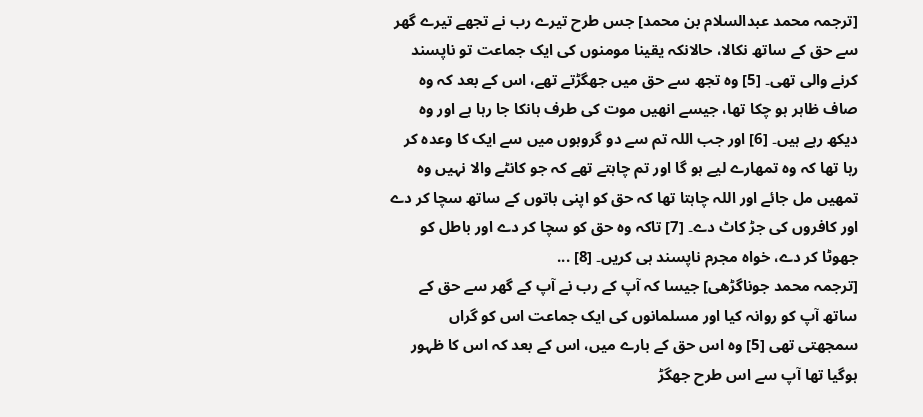[ترجمہ محمد عبدالسلام بن محمد] جس طرح تیرے رب نے تجھے تیرے گھر سے حق کے ساتھ نکالا، حالانکہ یقینا مومنوں کی ایک جماعت تو ناپسند کرنے والی تھی۔ [5] وہ تجھ سے حق میں جھگڑتے تھے، اس کے بعد کہ وہ صاف ظاہر ہو چکا تھا، جیسے انھیں موت کی طرف ہانکا جا رہا ہے اور وہ دیکھ رہے ہیں۔ [6] اور جب اللہ تم سے دو گروہوں میں سے ایک کا وعدہ کر رہا تھا کہ وہ تمھارے لیے ہو گا اور تم چاہتے تھے کہ جو کانٹے والا نہیں وہ تمھیں مل جائے اور اللہ چاہتا تھا کہ حق کو اپنی باتوں کے ساتھ سچا کر دے اور کافروں کی جڑ کاٹ دے۔ [7] تاکہ وہ حق کو سچا کر دے اور باطل کو جھوٹا کر دے، خواہ مجرم ناپسند ہی کریں۔ [8] ...
[ترجمہ محمد جوناگڑھی] جیسا کہ آپ کے رب نے آپ کے گھر سے حق کے ساتھ آپ کو روانہ کیا اور مسلمانوں کی ایک جماعت اس کو گراں سمجھتی تھی [5] وه اس حق کے بارے میں، اس کے بعد کہ اس کا ظہور ہوگیا تھا آپ سے اس طرح جھگڑ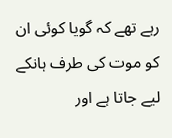رہے تھے کہ گویا کوئی ان کو موت کی طرف ہانکے لیے جاتا ہے اور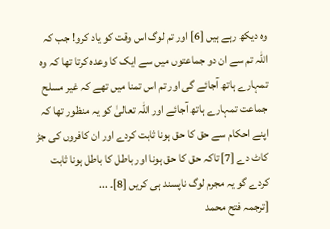وه دیکھ رہے ہیں [6] اور تم لوگ اس وقت کو یاد کرو! جب کہ اللہ تم سے ان دو جماعتوں میں سے ایک کا وعده کرتا تھا کہ وه تمہارے ہاتھ آجائے گی اور تم اس تمنا میں تھے کہ غیر مسلح جماعت تمہارے ہاتھ آجائے اور اللہ تعالیٰ کو یہ منظور تھا کہ اپنے احکام سے حق کا حق ہونا ثابت کردے اور ان کافروں کی جڑ کاٹ دے [7] تاکہ حق کا حق ہونا اور باطل کا باطل ہونا ثابت کردے گو یہ مجرم لوگ ناپسند ہی کریں [8]۔ ...
[ترجمہ فتح محمد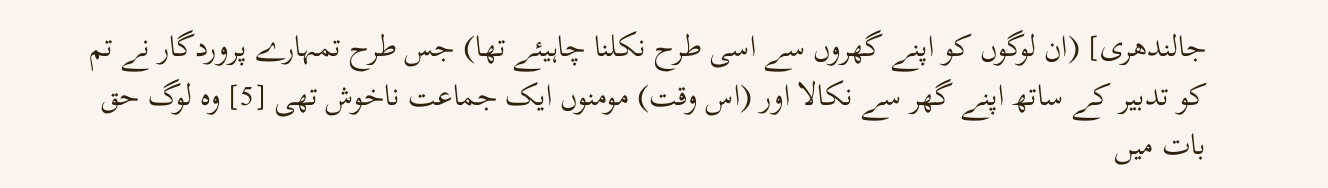جالندھری] (ان لوگوں کو اپنے گھروں سے اسی طرح نکلنا چاہیئے تھا) جس طرح تمہارے پروردگار نے تم کو تدبیر کے ساتھ اپنے گھر سے نکالا اور (اس وقت) مومنوں ایک جماعت ناخوش تھی [5] وہ لوگ حق بات میں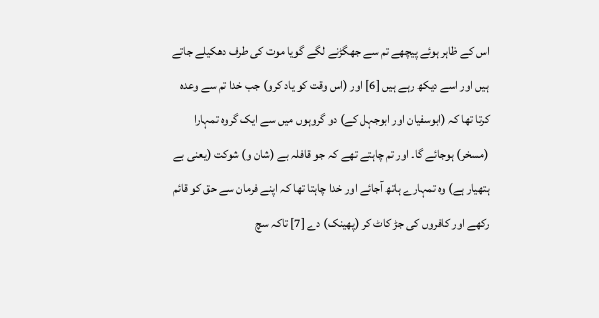اس کے ظاہر ہوئے پیچھے تم سے جھگڑنے لگے گویا موت کی طرف دھکیلے جاتے ہیں اور اسے دیکھ رہے ہیں [6] اور (اس وقت کو یاد کرو) جب خدا تم سے وعدہ کرتا تھا کہ (ابوسفیان اور ابوجہل کے) دو گروہوں میں سے ایک گروہ تمہارا (مسخر) ہوجائے گا۔ اور تم چاہتے تھے کہ جو قافلہ بے (شان و) شوکت (یعنی بے ہتھیار ہے) وہ تمہارے ہاتھ آجائے اور خدا چاہتا تھا کہ اپنے فرمان سے حق کو قائم رکھے اور کافروں کی جڑ کاٹ کر (پھینک) دے [7] تاکہ سچ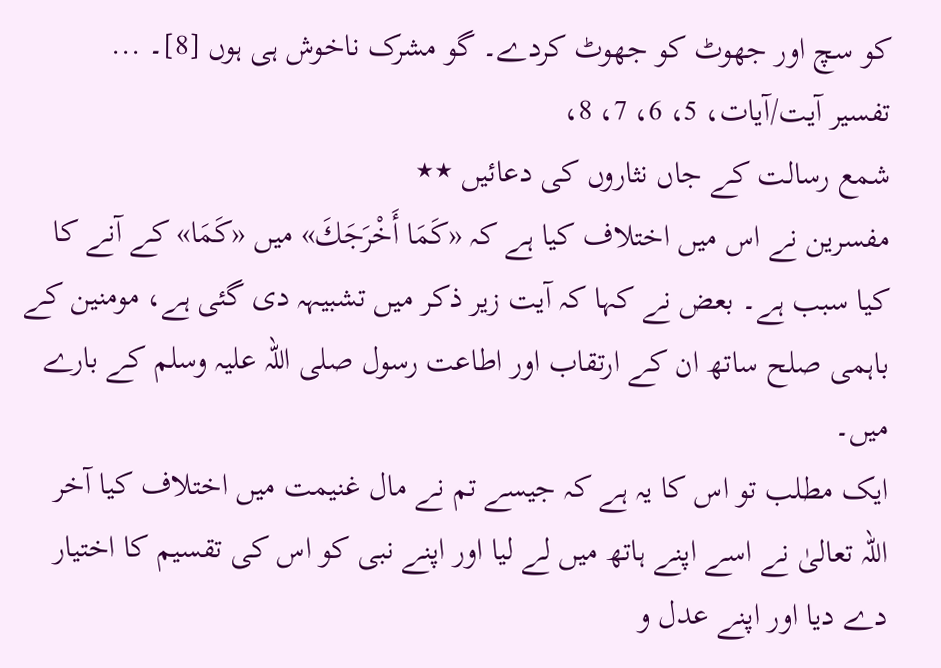کو سچ اور جھوٹ کو جھوٹ کردے۔ گو مشرک ناخوش ہی ہوں [8]۔ ...
تفسیر آیت/آیات، 5، 6، 7، 8،
شمع رسالت کے جاں نثاروں کی دعائیں ٭٭
مفسرین نے اس میں اختلاف کیا ہے کہ «كَمَا أَخْرَجَكَ» میں «كَمَا» کے آنے کا کیا سبب ہے۔ بعض نے کہا کہ آیت زیر ذکر میں تشبیہہ دی گئی ہے، مومنین کے باہمی صلح ساتھ ان کے ارتقاب اور اطاعت رسول صلی اللہ علیہ وسلم کے بارے میں۔
ایک مطلب تو اس کا یہ ہے کہ جیسے تم نے مال غنیمت میں اختلاف کیا آخر اللہ تعالیٰ نے اسے اپنے ہاتھ میں لے لیا اور اپنے نبی کو اس کی تقسیم کا اختیار دے دیا اور اپنے عدل و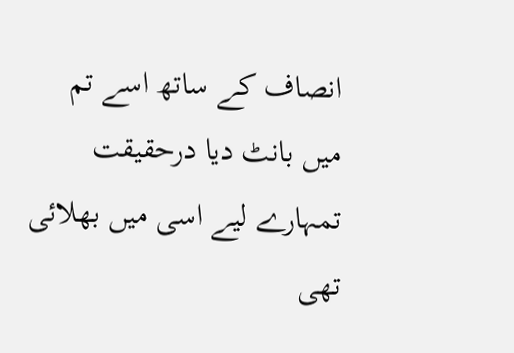انصاف کے ساتھ اسے تم میں بانٹ دیا درحقیقت تمہارے لیے اسی میں بھلائی تھی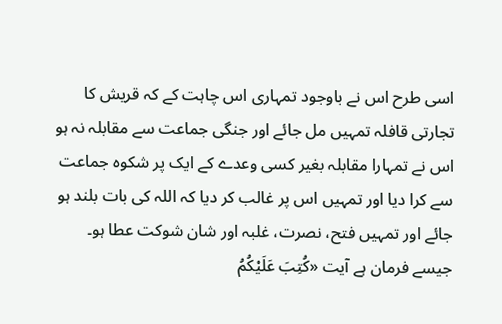اسی طرح اس نے باوجود تمہاری اس چاہت کے کہ قریش کا تجارتی قافلہ تمہیں مل جائے اور جنگی جماعت سے مقابلہ نہ ہو اس نے تمہارا مقابلہ بغیر کسی وعدے کے ایک پر شکوہ جماعت سے کرا دیا اور تمہیں اس پر غالب کر دیا کہ اللہ کی بات بلند ہو جائے اور تمہیں فتح، نصرت، غلبہ اور شان شوکت عطا ہو۔ جیسے فرمان ہے آیت «كُتِبَ عَلَيْكُمُ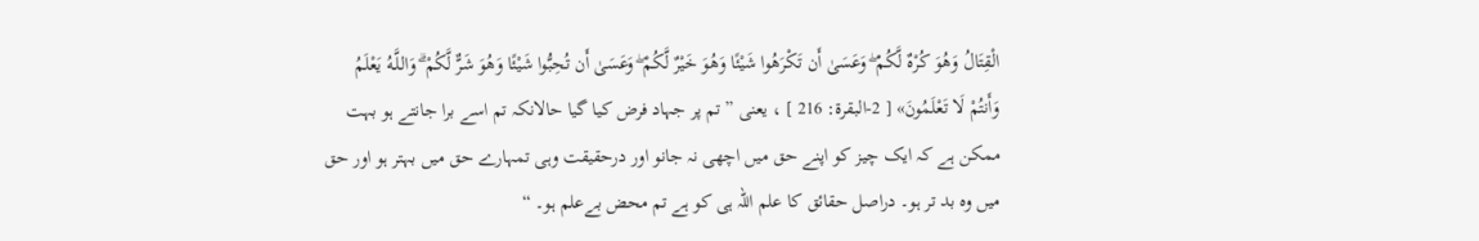الْقِتَالُ وَهُوَ كُرْهٌ لَّكُمْ ۖ وَعَسَىٰ أَن تَكْرَهُوا شَيْئًا وَهُوَ خَيْرٌ لَّكُمْ ۖ وَعَسَىٰ أَن تُحِبُّوا شَيْئًا وَهُوَ شَرٌّ لَّكُمْ ۗ وَاللَّـهُ يَعْلَمُ وَأَنتُمْ لَا تَعْلَمُونَ» [ 2-البقرة: 216 ] ، یعنی ” تم پر جہاد فرض کیا گیا حالانکہ تم اسے برا جانتے ہو بہت ممکن ہے کہ ایک چیز کو اپنے حق میں اچھی نہ جانو اور درحقیقت وہی تمہارے حق میں بہتر ہو اور حق میں وہ بد تر ہو۔ دراصل حقائق کا علم اللہ ہی کو ہے تم محض بےعلم ہو۔ “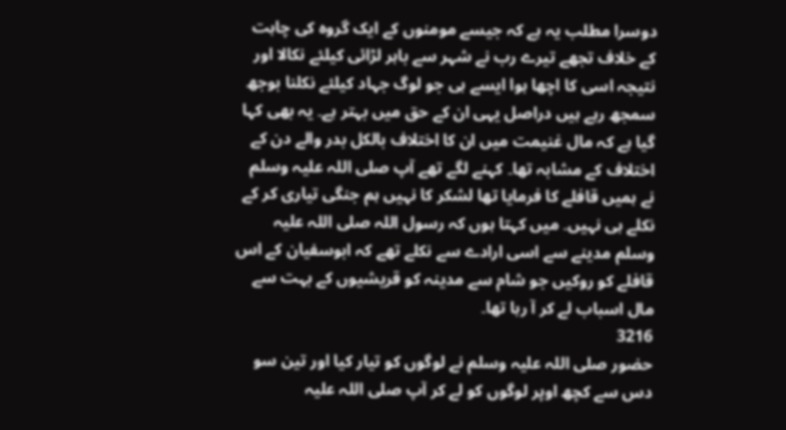دوسرا مطلب یہ ہے کہ جیسے مومنوں کے ایک گروہ کی چاہت کے خلاف تجھے تیرے رب نے شہر سے باہر لڑائی کیلئے نکالا اور نتیجہ اسی کا اچھا ہوا ایسے ہی جو لوگ جہاد کیلئے نکلنا بوجھ سمجھ رہے ہیں دراصل یہی ان کے حق میں بہتر ہے۔ یہ بھی کہا گیا ہے کہ مال غنیمت میں ان کا اختلاف بالکل بدر والے دن کے اختلاف کے مشابہ تھا۔ کہنے لگے تھے آپ صلی اللہ علیہ وسلم نے ہمیں قافلے کا فرمایا تھا لشکر کا نہیں ہم جنگی تیاری کر کے نکلے ہی نہیں۔ میں کہتا ہوں کہ رسول اللہ صلی اللہ علیہ وسلم مدینے سے اسی ارادے سے نکلے تھے کہ ابوسفیان کے اس قافلے کو روکیں جو شام سے مدینہ کو قریشیوں کے بہت سے مال اسباب لے کر آ رہا تھا۔
3216
حضور صلی اللہ علیہ وسلم نے لوگوں کو تیار کیا اور تین سو دس سے کچھ اوپر لوگوں کو لے کر آپ صلی اللہ علیہ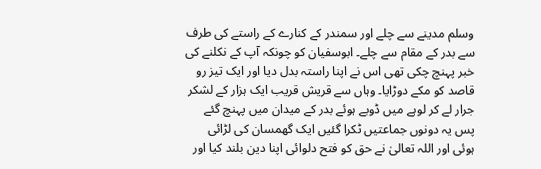وسلم مدینے سے چلے اور سمندر کے کنارے کے راستے کی طرف سے بدر کے مقام سے چلے۔ ابوسفیان کو چونکہ آپ کے نکلنے کی خبر پہنچ چکی تھی اس نے اپنا راستہ بدل دیا اور ایک تیز رو قاصد کو مکے دوڑایا۔ وہاں سے قریش قریب ایک ہزار کے لشکر جرار لے کر لوہے میں ڈوبے ہوئے بدر کے میدان میں پہنچ گئے پس یہ دونوں جماعتیں ٹکرا گئیں ایک گھمسان کی لڑائی ہوئی اور اللہ تعالیٰ نے حق کو فتح دلوائی اپنا دین بلند کیا اور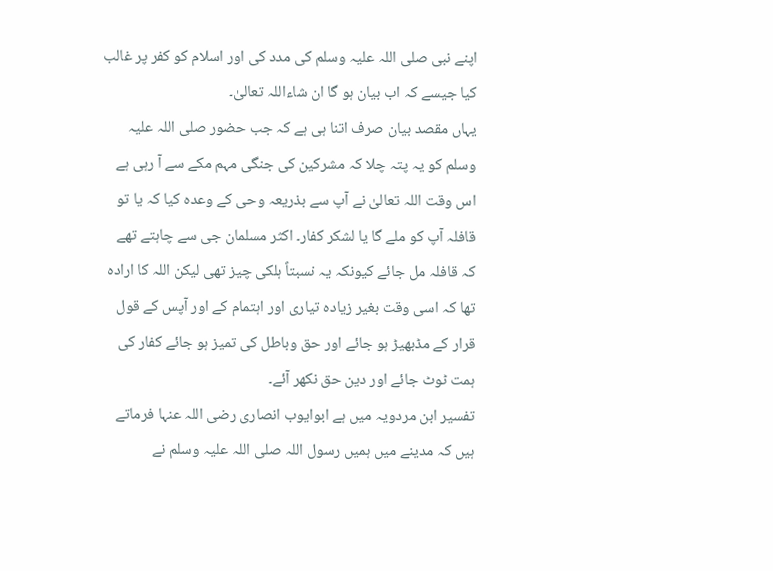اپنے نبی صلی اللہ علیہ وسلم کی مدد کی اور اسلام کو کفر پر غالب کیا جیسے کہ اب بیان ہو گا ان شاءاللہ تعالیٰ۔
یہاں مقصد بیان صرف اتنا ہی ہے کہ جب حضور صلی اللہ علیہ وسلم کو یہ پتہ چلا کہ مشرکین کی جنگی مہم مکے سے آ رہی ہے اس وقت اللہ تعالیٰ نے آپ سے بذریعہ وحی کے وعدہ کیا کہ یا تو قافلہ آپ کو ملے گا یا لشکر کفار۔ اکثر مسلمان جی سے چاہتے تھے کہ قافلہ مل جائے کیونکہ یہ نسبتاً ہلکی چیز تھی لیکن اللہ کا ارادہ تھا کہ اسی وقت بغیر زیادہ تیاری اور اہتمام کے اور آپس کے قول قرار کے مڈبھیڑ ہو جائے اور حق وباطل کی تمیز ہو جائے کفار کی ہمت ٹوٹ جائے اور دین حق نکھر آئے۔
تفسیر ابن مردویہ میں ہے ابوایوب انصاری رضی اللہ عنہا فرماتے ہیں کہ مدینے میں ہمیں رسول اللہ صلی اللہ علیہ وسلم نے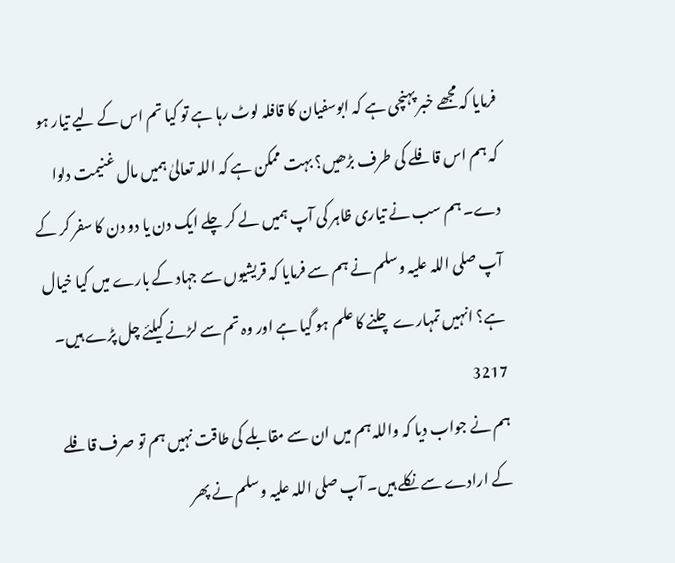فرمایا کہ مجھے خبر پہنچی ہے کہ ابوسفیان کا قافلہ لوٹ رہا ہے تو کیا تم اس کے لیے تیار ہو کہ ہم اس قافلے کی طرف بڑھیں؟ بہت ممکن ہے کہ اللہ تعالیٰ ہمیں مال غنیمت دلوا دے۔ ہم سب نے تیاری ظاہر کی آپ ہمیں لے کر چلے ایک دن یا دو دن کا سفر کر کے آپ صلی اللہ علیہ وسلم نے ہم سے فرمایا کہ قریشیوں سے جہاد کے بارے میں کیا خیال ہے؟ انہیں تمہارے چلنے کا علم ہو گیا ہے اور وہ تم سے لڑنے کیلئے چل پڑے ہیں۔
3217
ہم نے جواب دیا کہ واللہ ہم میں ان سے مقابلے کی طاقت نہیں ہم تو صرف قافلے کے ارادے سے نکلے ہیں۔ آپ صلی اللہ علیہ وسلم نے پھر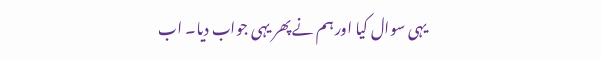یہی سوال کیا اور ہم نے پھر یہی جواب دیا۔ اب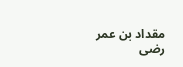مقداد بن عمر رضی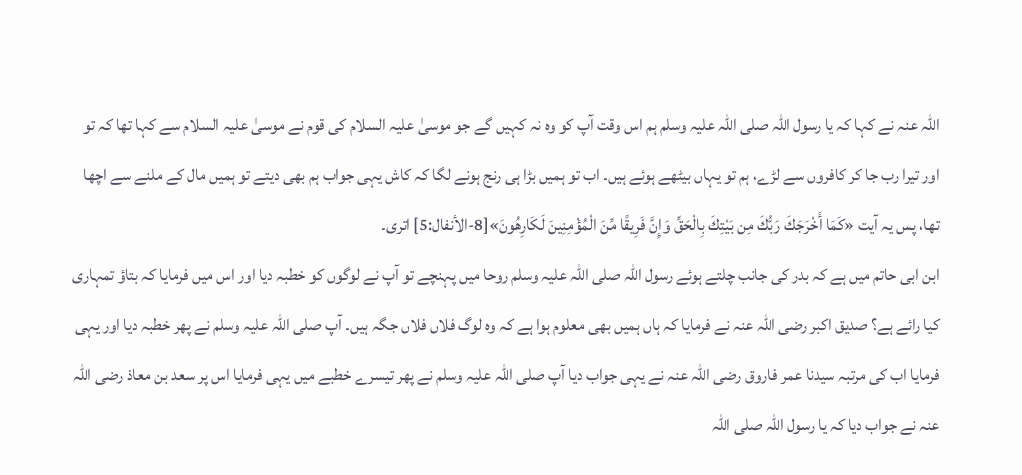اللہ عنہ نے کہا کہ یا رسول اللہ صلی اللہ علیہ وسلم ہم اس وقت آپ کو وہ نہ کہیں گے جو موسیٰ علیہ السلام کی قوم نے موسیٰ علیہ السلام سے کہا تھا کہ تو اور تیرا رب جا کر کافروں سے لڑے، ہم تو یہاں بیٹھے ہوئے ہیں۔ اب تو ہمیں بڑا ہی رنج ہونے لگا کہ کاش یہی جواب ہم بھی دیتے تو ہمیں مال کے ملنے سے اچھا تھا، پس یہ آیت «كَمَا أَخْرَجَكَ رَبُّكَ مِن بَيْتِكَ بِالْحَقِّ وَإِنَّ فَرِيقًا مِّنَ الْمُؤْمِنِينَ لَكَارِهُونَ»[8-الأنفال:5] اتری۔
ابن ابی حاتم میں ہے کہ بدر کی جانب چلتے ہوئے رسول اللہ صلی اللہ علیہ وسلم روحا میں پہنچے تو آپ نے لوگوں کو خطبہ دیا اور اس میں فرمایا کہ بتاؤ تمہاری کیا رائے ہے؟ صدیق اکبر رضی اللہ عنہ نے فرمایا کہ ہاں ہمیں بھی معلوم ہوا ہے کہ وہ لوگ فلاں فلاں جگہ ہیں۔ آپ صلی اللہ علیہ وسلم نے پھر خطبہ دیا اور یہی فرمایا اب کی مرتبہ سیدنا عمر فاروق رضی اللہ عنہ نے یہی جواب دیا آپ صلی اللہ علیہ وسلم نے پھر تیسرے خطبے میں یہی فرمایا اس پر سعد بن معاذ رضی اللہ عنہ نے جواب دیا کہ یا رسول اللہ صلی اللہ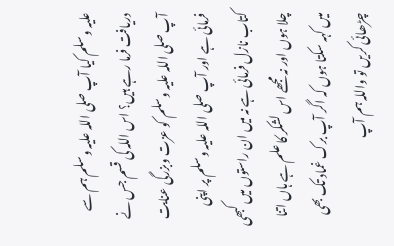علیہ وسلم کیا آپ صلی اللہ علیہ وسلم ہم سے دریافت فرما رہے ہیں؟ اس اللہ کی قسم جس نے آپ صلی اللہ علیہ وسلم کو عزت وبزرگی عنایت فرمائی ہے اور آپ صلی اللہ علیہ وسلم پر اپنی کتاب نازل فرمائی ہے نہ میں ان راستوں میں کبھی چلا ہوں اور نہ مجھے اس لشکر کا علم ہے ہاں اتنا میں کہہ سکتا ہوں کہ اگر آپ برک غماد تک بھی چڑھائی کریں تو واللہ ہم آپ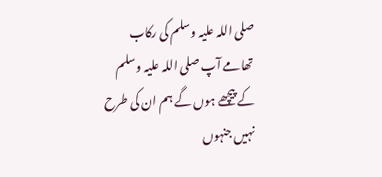صلی اللہ علیہ وسلم کی رکاب تھامے آپ صلی اللہ علیہ وسلم کے پیچھے ہوں گے ہم ان کی طرح نہیں جنہوں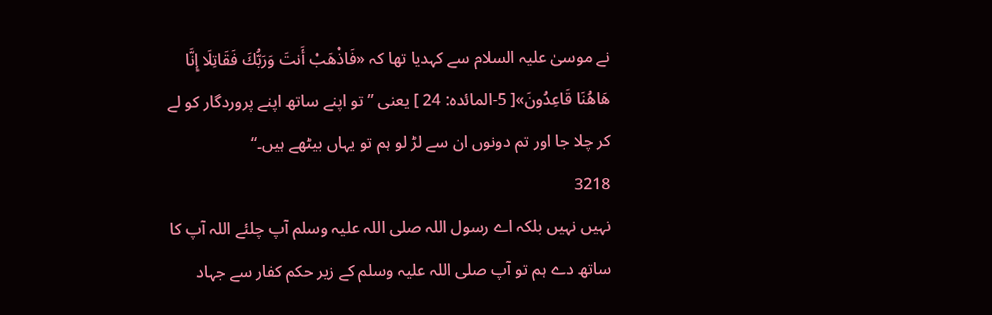نے موسیٰ علیہ السلام سے کہدیا تھا کہ «فَاذْهَبْ أَنتَ وَرَبُّكَ فَقَاتِلَا إِنَّا هَاهُنَا قَاعِدُونَ»[ 5-المائدہ: 24 ] یعنی ” تو اپنے ساتھ اپنے پروردگار کو لے کر چلا جا اور تم دونوں ان سے لڑ لو ہم تو یہاں بیٹھے ہیں۔“
3218
نہیں نہیں بلکہ اے رسول اللہ صلی اللہ علیہ وسلم آپ چلئے اللہ آپ کا ساتھ دے ہم تو آپ صلی اللہ علیہ وسلم کے زیر حکم کفار سے جہاد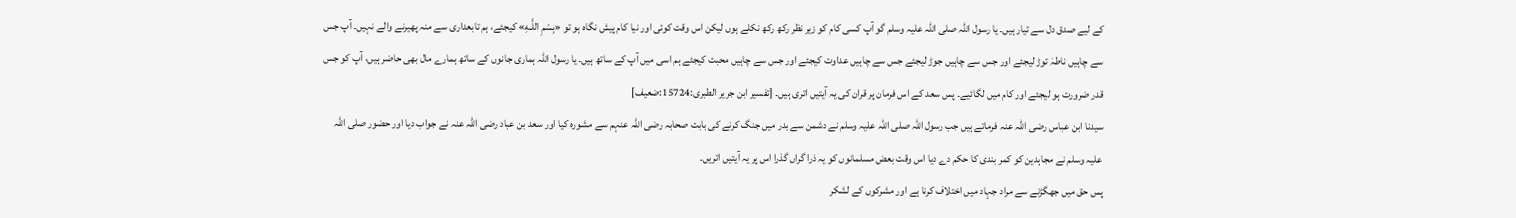کے لیے صدق دل سے تیار ہیں۔ یا رسول اللہ صلی اللہ علیہ وسلم گو آپ کسی کام کو زیر نظر رکھ رکھ نکلے ہوں لیکن اس وقت کوئی اور نیا کام پیش نگاہ ہو تو «بِسْمِ اللَّـهِ» کیجئے، ہم تابعداری سے منہ پھیرنے والے نہیں۔ آپ جس سے چاہیں ناطہٰ توڑ لیجئے اور جس سے چاہیں جوڑ لیجئے جس سے چاہیں عداوت کیجئے اور جس سے چاہیں محبت کیجئے ہم اسی میں آپ کے ساتھ ہیں۔ یا رسول اللہ ہماری جانوں کے ساتھ ہمارے مال بھی حاضر ہیں، آپ کو جس قدر ضرورت ہو لیجئے اور کام میں لگائیے۔ پس سعد کے اس فرمان پر قران کی یہ آیتیں اتری ہیں۔ [تفسیر ابن جریر الطبری:15724:ضعیف]
سیدنا ابن عباس رضی اللہ عنہ فرماتے ہیں جب رسول اللہ صلی اللہ علیہ وسلم نے دشمن سے بدر میں جنگ کرنے کی بابت صحابہ رضی اللہ عنہم سے مشورہ کیا اور سعد بن عباد رضی اللہ عنہ نے جواب دیا اور حضور صلی اللہ علیہ وسلم نے مجاہدین کو کمر بندی کا حکم دے دیا اس وقت بعض مسلمانوں کو یہ ذرا گراں گذرا اس پر یہ آیتیں اتریں۔
پس حق میں جھگڑنے سے مراد جہاد میں اختلاف کرنا ہے اور مشرکوں کے لشکر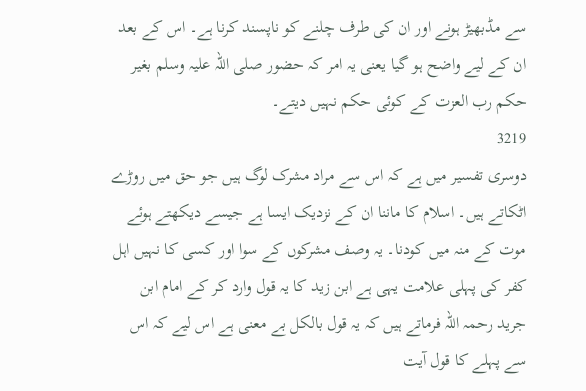سے مڈبھیڑ ہونے اور ان کی طرف چلنے کو ناپسند کرنا ہے۔ اس کے بعد ان کے لیے واضح ہو گیا یعنی یہ امر کہ حضور صلی اللہ علیہ وسلم بغیر حکم رب العزت کے کوئی حکم نہیں دیتے۔
3219
دوسری تفسیر میں ہے کہ اس سے مراد مشرک لوگ ہیں جو حق میں روڑے اٹکاتے ہیں۔ اسلام کا ماننا ان کے نزدیک ایسا ہے جیسے دیکھتے ہوئے موت کے منہ میں کودنا۔ یہ وصف مشرکوں کے سوا اور کسی کا نہیں اہل کفر کی پہلی علامت یہی ہے ابن زید کا یہ قول وارد کر کے امام ابن جرید رحمہ اللہ فرماتے ہیں کہ یہ قول بالکل بے معنی ہے اس لیے کہ اس سے پہلے کا قول آیت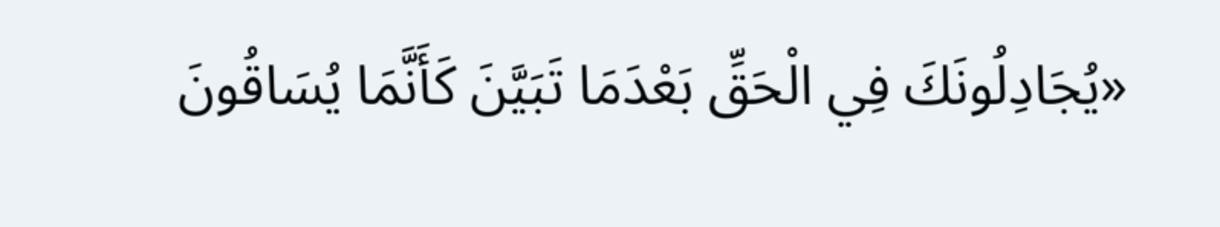«يُجَادِلُونَكَ فِي الْحَقِّ بَعْدَمَا تَبَيَّنَ كَأَنَّمَا يُسَاقُونَ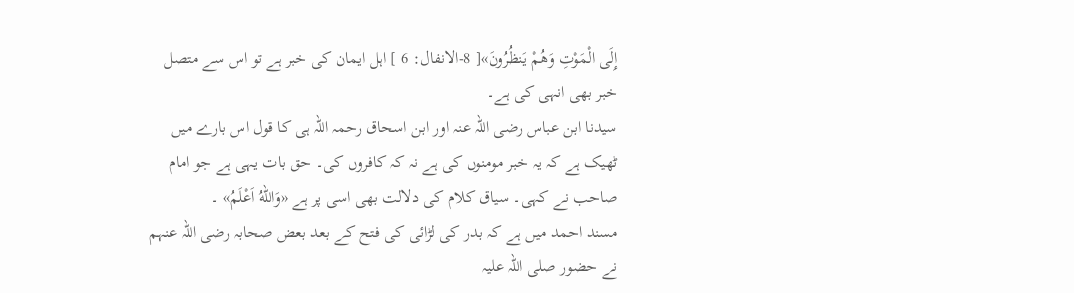إِلَى الْمَوْتِ وَهُمْ يَنظُرُونَ»[ 8-الانفال: 6 ] اہل ایمان کی خبر ہے تو اس سے متصل خبر بھی انہی کی ہے۔
سیدنا ابن عباس رضی اللہ عنہ اور ابن اسحاق رحمہ اللہ ہی کا قول اس بارے میں ٹھیک ہے کہ یہ خبر مومنوں کی ہے نہ کہ کافروں کی۔ حق بات یہی ہے جو امام صاحب نے کہی۔ سیاق کلام کی دلالت بھی اسی پر ہے «وَاللهُ اَعْلَمُ» ۔
مسند احمد میں ہے کہ بدر کی لڑائی کی فتح کے بعد بعض صحابہ رضی اللہ عنہم نے حضور صلی اللہ علیہ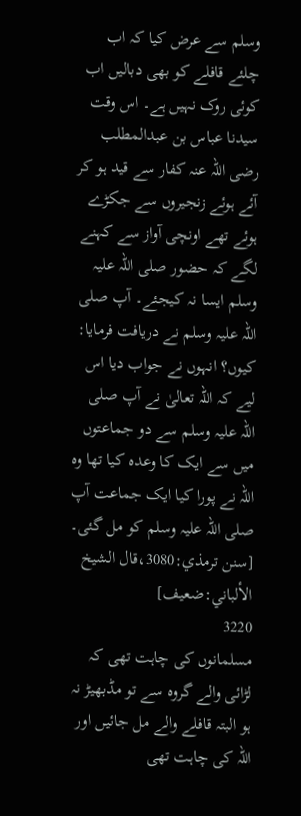وسلم سے عرض کیا کہ اب چلئے قافلے کو بھی دبالیں اب کوئی روک نہیں ہے۔ اس وقت سیدنا عباس بن عبدالمطلب رضی اللہ عنہ کفار سے قید ہو کر آئے ہوئے زنجیروں سے جکڑے ہوئے تھے اونچی آواز سے کہنے لگے کہ حضور صلی اللہ علیہ وسلم ایسا نہ کیجئے۔ آپ صلی اللہ علیہ وسلم نے دریافت فرمایا: کیوں؟ انہوں نے جواب دیا اس لیے کہ اللہ تعالیٰ نے آپ صلی اللہ علیہ وسلم سے دو جماعتوں میں سے ایک کا وعدہ کیا تھا وہ اللہ نے پورا کیا ایک جماعت آپ صلی اللہ علیہ وسلم کو مل گئی۔ [سنن ترمذي:3080،قال الشيخ الألباني:ضعیف]
3220
مسلمانوں کی چاہت تھی کہ لڑائی والے گروہ سے تو مڈبھیڑ نہ ہو البتہ قافلے والے مل جائیں اور اللہ کی چاہت تھی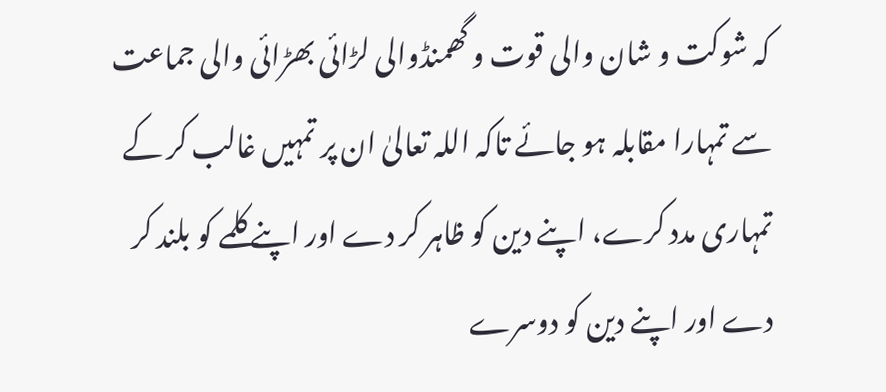کہ شوکت و شان والی قوت و گھمنڈوالی لڑائی بھڑائی والی جماعت سے تمہارا مقابلہ ہو جائے تاکہ اللہ تعالیٰ ان پر تمہیں غالب کر کے تمہاری مدد کرے، اپنے دین کو ظاہر کر دے اور اپنے کلمے کو بلند کر دے اور اپنے دین کو دوسرے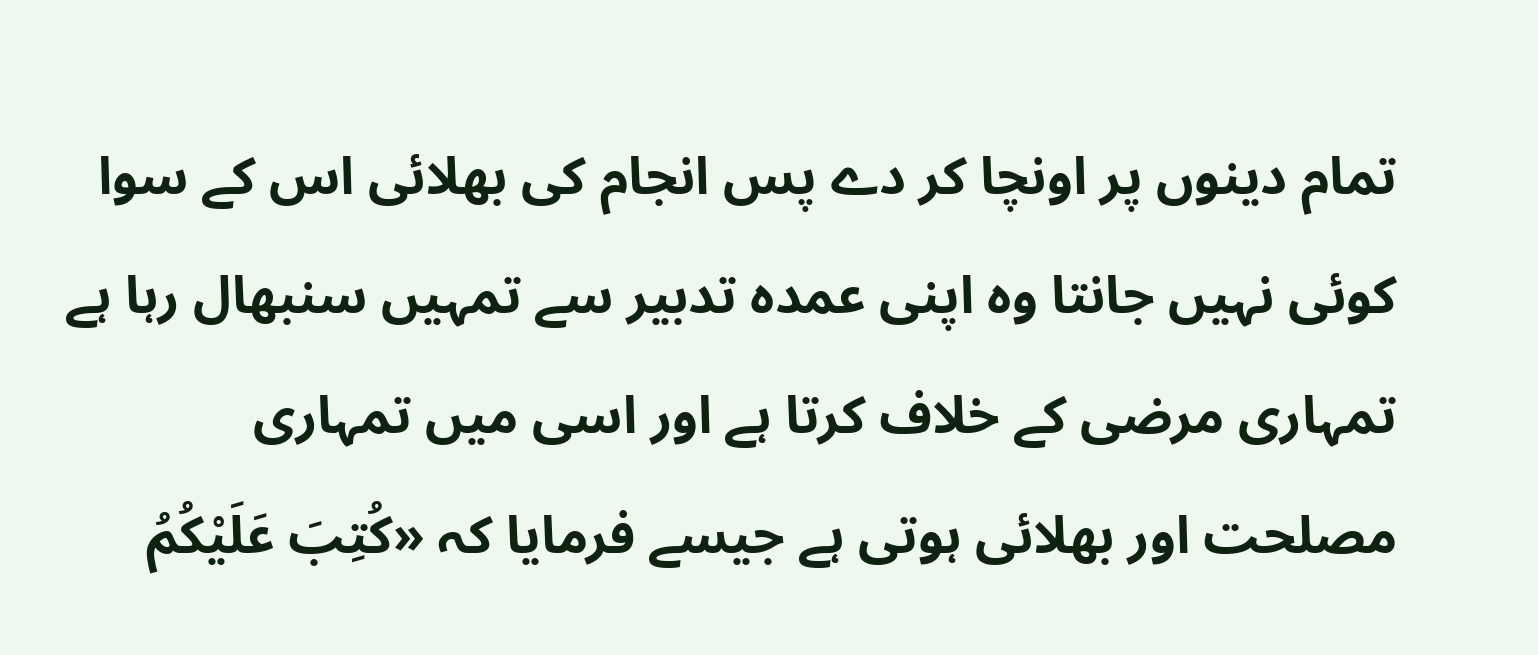تمام دینوں پر اونچا کر دے پس انجام کی بھلائی اس کے سوا کوئی نہیں جانتا وہ اپنی عمدہ تدبیر سے تمہیں سنبھال رہا ہے تمہاری مرضی کے خلاف کرتا ہے اور اسی میں تمہاری مصلحت اور بھلائی ہوتی ہے جیسے فرمایا کہ «كُتِبَ عَلَيْكُمُ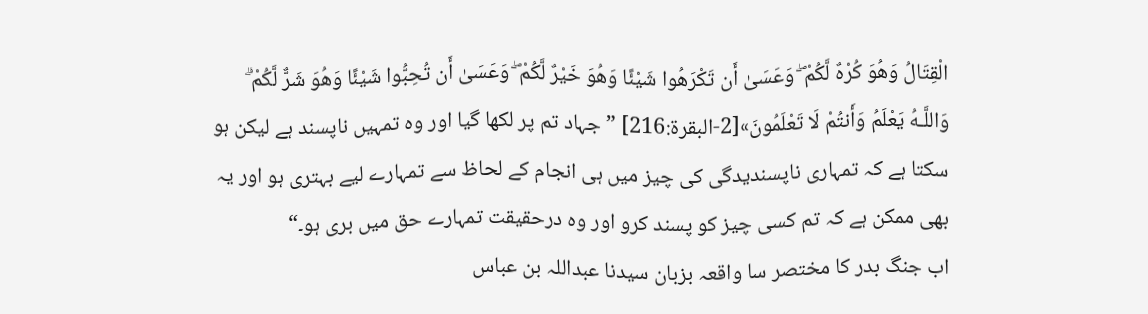الْقِتَالُ وَهُوَ كُرْهٌ لَّكُمْ ۖ وَعَسَىٰ أَن تَكْرَهُوا شَيْئًا وَهُوَ خَيْرٌ لَّكُمْ ۖ وَعَسَىٰ أَن تُحِبُّوا شَيْئًا وَهُوَ شَرٌّ لَّكُمْ ۗ وَاللَّـهُ يَعْلَمُ وَأَنتُمْ لَا تَعْلَمُونَ»[2-البقرة:216] ” جہاد تم پر لکھا گیا اور وہ تمہیں ناپسند ہے لیکن ہو سکتا ہے کہ تمہاری ناپسندیدگی کی چیز میں ہی انجام کے لحاظ سے تمہارے لیے بہتری ہو اور یہ بھی ممکن ہے کہ تم کسی چیز کو پسند کرو اور وہ درحقیقت تمہارے حق میں بری ہو۔“
اب جنگ بدر کا مختصر سا واقعہ بزبان سیدنا عبداللہ بن عباس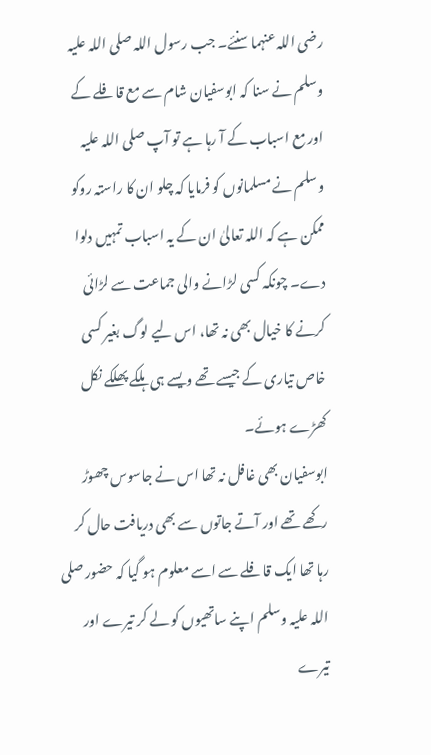رضی اللہ عنہما سنئے۔ جب رسول اللہ صلی اللہ علیہ وسلم نے سنا کہ ابوسفیان شام سے مع قافلے کے اور مع اسباب کے آ رہا ہے تو آپ صلی اللہ علیہ وسلم نے مسلمانوں کو فرمایا کہ چلو ان کا راستہ روکو ممکن ہے کہ اللہ تعالیٰ ان کے یہ اسباب تمہیں دلوا دے۔ چونکہ کسی لڑانے والی جماعت سے لڑائی کرنے کا خیال بھی نہ تھا، اس لیے لوگ بغیر کسی خاص تیاری کے جیسے تھے ویسے ہی ہلکے پھلکے نکل کھڑے ہوئے۔
ابوسفیان بھی غافل نہ تھا اس نے جاسوس چھوڑ رکھے تھے اور آتے جاتوں سے بھی دریافت حال کر رہا تھا ایک قافلے سے اسے معلوم ہو گیا کہ حضور صلی اللہ علیہ وسلم اپنے ساتھیوں کو لے کر تیرے اور تیرے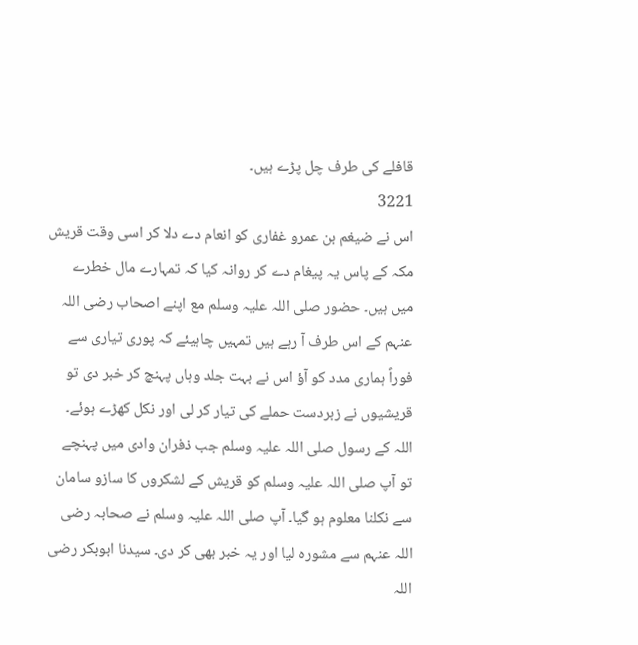قافلے کی طرف چل پڑے ہیں۔
3221
اس نے ضیغم بن عمرو غفاری کو انعام دے دلا کر اسی وقت قریش مکہ کے پاس یہ پیغام دے کر روانہ کیا کہ تمہارے مال خطرے میں ہیں۔ حضور صلی اللہ علیہ وسلم مع اپنے اصحاب رضی اللہ عنہم کے اس طرف آ رہے ہیں تمہیں چاہیئے کہ پوری تیاری سے فوراً ہماری مدد کو آؤ اس نے بہت جلد وہاں پہنچ کر خبر دی تو قریشیوں نے زبردست حملے کی تیار کر لی اور نکل کھڑے ہوئے۔
اللہ کے رسول صلی اللہ علیہ وسلم جب ذفران وادی میں پہنچے تو آپ صلی اللہ علیہ وسلم کو قریش کے لشکروں کا سازو سامان سے نکلنا معلوم ہو گیا۔ آپ صلی اللہ علیہ وسلم نے صحابہ رضی اللہ عنہم سے مشورہ لیا اور یہ خبر بھی کر دی۔ سیدنا ابوبکر رضی اللہ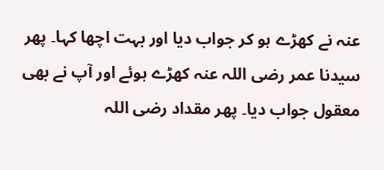عنہ نے کھڑے ہو کر جواب دیا اور بہت اچھا کہا۔ پھر سیدنا عمر رضی اللہ عنہ کھڑے ہوئے اور آپ نے بھی معقول جواب دیا۔ پھر مقداد رضی اللہ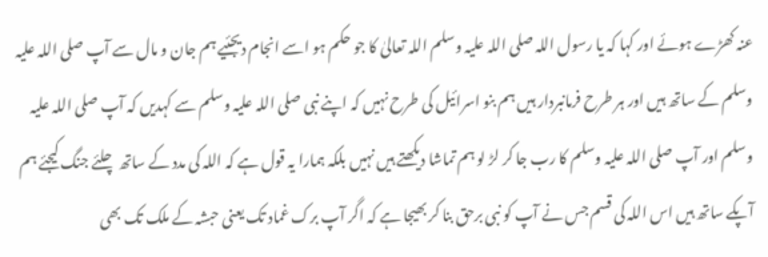عنہ کھڑے ہوئے اور کہا کہ یا رسول اللہ صلی اللہ علیہ وسلم اللہ تعالیٰ کا جو حکم ہو اسے انجام دیجئیے ہم جان و مال سے آپ صلی اللہ علیہ وسلم کے ساتھ ہیں اور ہر طرح فرمانبردار ہیں ہم بنو اسرائیل کی طرح نہیں کہ اپنے نبی صلی اللہ علیہ وسلم سے کہدیں کہ آپ صلی اللہ علیہ وسلم اور آپ صلی اللہ علیہ وسلم کا رب جا کر لڑ لو ہم تماشا دیکھتے ہیں نہیں بلکہ ہمارا یہ قول ہے کہ اللہ کی مدد کے ساتھ چلئے جنگ کیجئے ہم آپکے ساتھ ہیں اس اللہ کی قسم جس نے آپ کو نبی برحق بنا کر بھیجا ہے کہ اگر آپ برک غماد تک یعنی حبشہ کے ملک تک بھی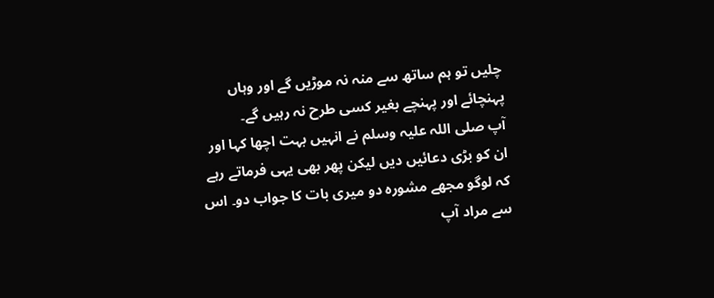چلیں تو ہم ساتھ سے منہ نہ موڑیں گے اور وہاں پہنچائے اور پہنچے بغیر کسی طرح نہ رہیں گے۔
آپ صلی اللہ علیہ وسلم نے انہیں بہت اچھا کہا اور ان کو بڑی دعائیں دیں لیکن پھر بھی یہی فرماتے رہے کہ لوگو مجھے مشورہ دو میری بات کا جواب دو۔ اس سے مراد آپ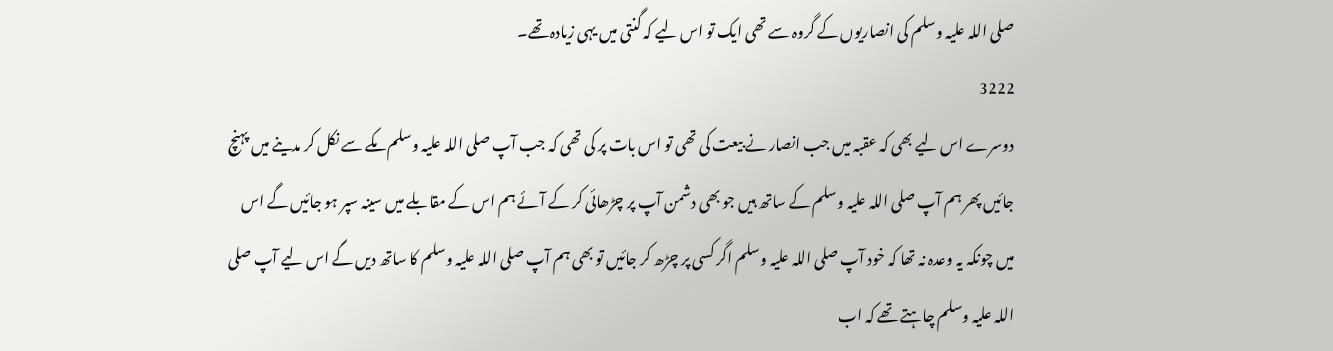صلی اللہ علیہ وسلم کی انصاریوں کے گروہ سے تھی ایک تو اس لیے کہ گنتی میں یہی زیادہ تھے۔
3222
دوسرے اس لیے بھی کہ عقبہ میں جب انصار نے بیعت کی تھی تو اس بات پر کی تھی کہ جب آپ صلی اللہ علیہ وسلم مکے سے نکل کر مدینے میں پہنچ جائیں پھر ہم آپ صلی اللہ علیہ وسلم کے ساتھ ہیں جو بھی دشمن آپ پر چڑھائی کر کے آئے ہم اس کے مقابلے میں سینہ سپر ہو جائیں گے اس میں چونکہ یہ وعدہ نہ تھا کہ خود آپ صلی اللہ علیہ وسلم اگر کسی پر چڑھ کر جائیں تو بھی ہم آپ صلی اللہ علیہ وسلم کا ساتھ دیں گے اس لیے آپ صلی اللہ علیہ وسلم چاہتے تھے کہ اب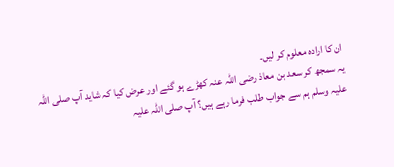ان کا ارادہ معلوم کر لیں۔
یہ سمجھ کر سعد بن معاذ رضی اللہ عنہ کھڑے ہو گئے اور عرض کیا کہ شاید آپ صلی اللہ علیہ وسلم ہم سے جواب طلب فرما رہے ہیں؟ آپ صلی اللہ علیہ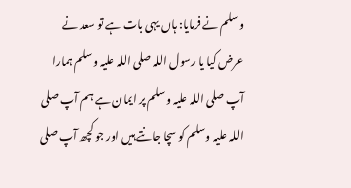وسلم نے فرمایا: ہاں یہی بات ہے تو سعد نے عرض کیا یا رسول اللہ صلی اللہ علیہ وسلم ہمارا آپ صلی اللہ علیہ وسلم پر ایمان ہے ہم آپ صلی اللہ علیہ وسلم کو سچا جانتے ہیں اور جو کچھ آپ صلی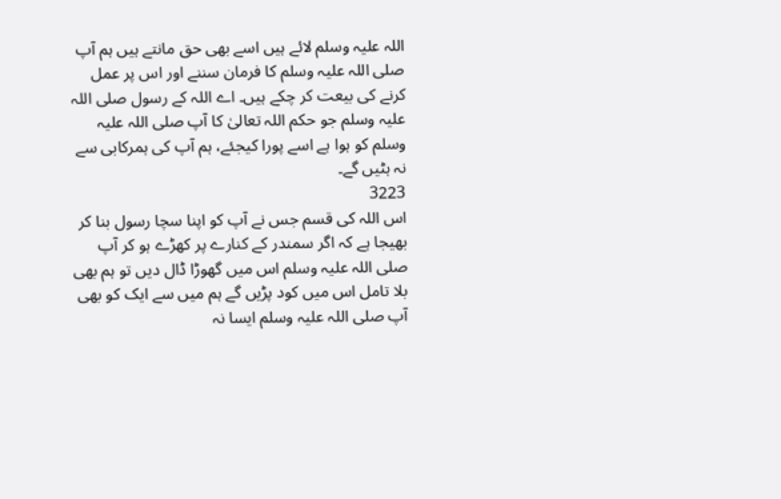اللہ علیہ وسلم لائے ہیں اسے بھی حق مانتے ہیں ہم آپ صلی اللہ علیہ وسلم کا فرمان سننے اور اس پر عمل کرنے کی بیعت کر چکے ہیں۔ اے اللہ کے رسول صلی اللہ علیہ وسلم جو حکم اللہ تعالیٰ کا آپ صلی اللہ علیہ وسلم کو ہوا ہے اسے پورا کیجئے، ہم آپ کی ہمرکابی سے نہ ہٹیں گے۔
3223
اس اللہ کی قسم جس نے آپ کو اپنا سچا رسول بنا کر بھیجا ہے کہ اگر سمندر کے کنارے پر کھڑے ہو کر آپ صلی اللہ علیہ وسلم اس میں گھوڑا ڈال دیں تو ہم بھی بلا تامل اس میں کود پڑیں گے ہم میں سے ایک کو بھی آپ صلی اللہ علیہ وسلم ایسا نہ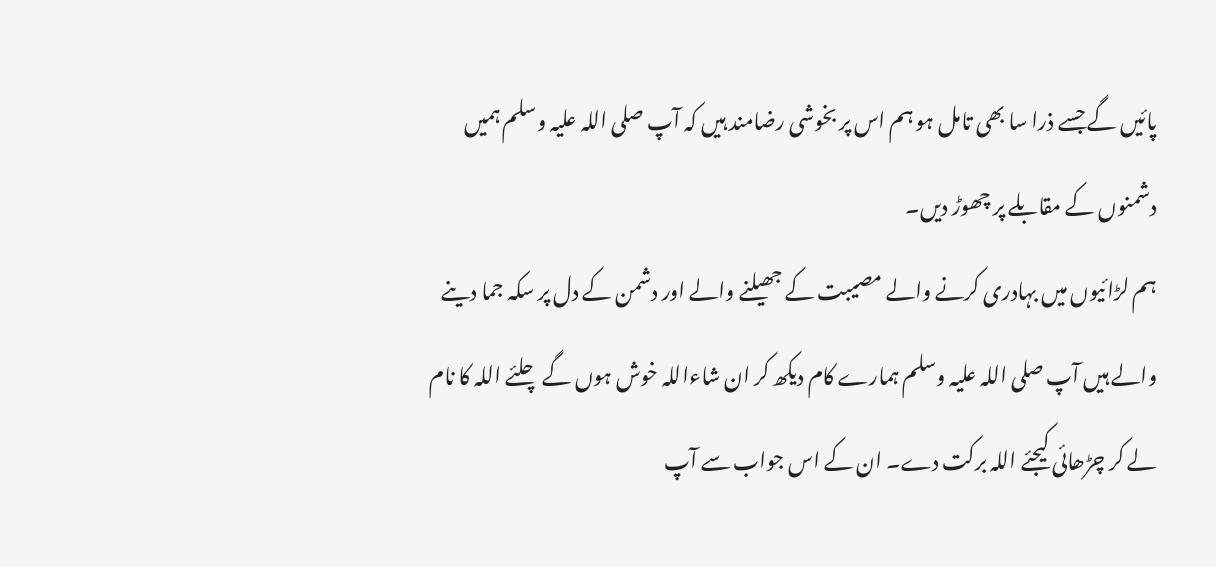پائیں گے جسے ذرا سا بھی تامل ہو ہم اس پر بخوشی رضامند ہیں کہ آپ صلی اللہ علیہ وسلم ہمیں دشمنوں کے مقابلے پر چھوڑ دیں۔
ہم لڑائیوں میں بہادری کرنے والے مصیبت کے جھیلنے والے اور دشمن کے دل پر سکہ جما دینے والے ہیں آپ صلی اللہ علیہ وسلم ہمارے کام دیکھ کر ان شاءاللہ خوش ہوں گے چلئے اللہ کا نام لے کر چڑھائی کیجئے اللہ برکت دے۔ ان کے اس جواب سے آپ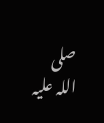صلی اللہ علیہ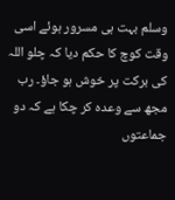وسلم بہت ہی مسرور ہوئے اسی وقت کوچ کا حکم دیا کہ چلو اللہ کی برکت پر خوش ہو جاؤ۔ رب مجھ سے وعدہ کر چکا ہے کہ دو جماعتوں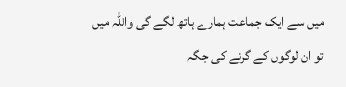میں سے ایک جماعت ہمارے ہاتھ لگے گی واللہ میں تو ان لوگوں کے گرنے کی جگہ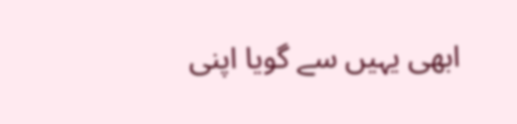ابھی یہیں سے گویا اپنی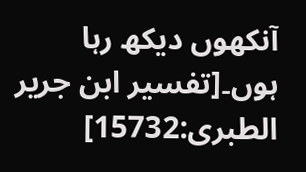آنکھوں دیکھ رہا ہوں۔[تفسیر ابن جریر الطبری:15732]